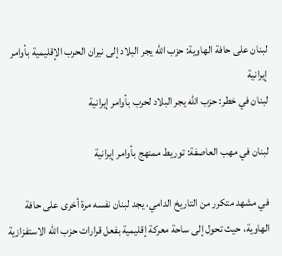لبنان على حافة الهاوية: حزب الله يجر البلاد إلى نيران الحرب الإقليمية بأوامر إيرانية
لبنان في خطر: حزب الله يجر البلاد لحرب بأوامر إيرانية

لبنان في مهب العاصفة: توريط ممنهج بأوامر إيرانية

في مشهد متكرر من التاريخ الدامي، يجد لبنان نفسه مرة أخرى على حافة الهاوية، حيث تحول إلى ساحة معركة إقليمية بفعل قرارات حزب الله الاستفزازية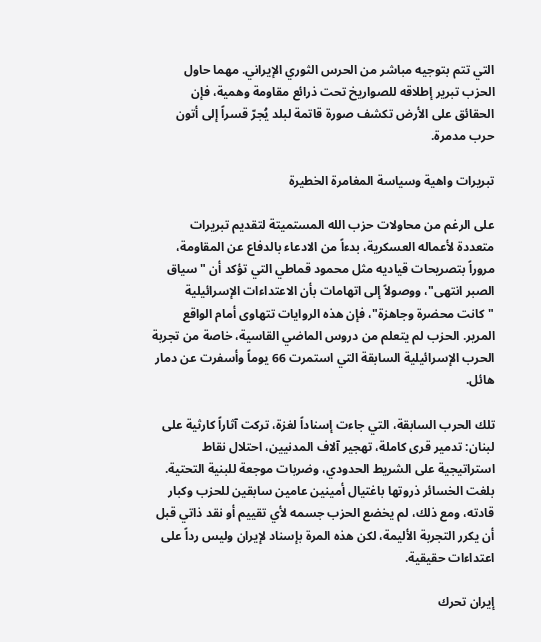التي تتم بتوجيه مباشر من الحرس الثوري الإيراني. مهما حاول الحزب تبرير إطلاقه للصواريخ تحت ذرائع مقاومة وهمية، فإن الحقائق على الأرض تكشف صورة قاتمة لبلد يُجرّ قسراً إلى أتون حرب مدمرة.

تبريرات واهية وسياسة المغامرة الخطيرة

على الرغم من محاولات حزب الله المستميتة لتقديم تبريرات متعددة لأعماله العسكرية، بدءاً من الادعاء بالدفاع عن المقاومة، مروراً بتصريحات قياديه مثل محمود قماطي التي تؤكد أن "سياق الصبر انتهى"، ووصولاً إلى اتهامات بأن الاعتداءات الإسرائيلية "كانت محضرة وجاهزة"، فإن هذه الروايات تتهاوى أمام الواقع المرير. الحزب لم يتعلم من دروس الماضي القاسية، خاصة من تجربة الحرب الإسرائيلية السابقة التي استمرت 66 يوماً وأسفرت عن دمار هائل.

تلك الحرب السابقة، التي جاءت إسناداً لغزة، تركت آثاراً كارثية على لبنان: تدمير قرى كاملة، تهجير آلاف المدنيين، احتلال نقاط استراتيجية على الشريط الحدودي، وضربات موجعة للبنية التحتية. بلغت الخسائر ذروتها باغتيال أمينين عامين سابقين للحزب وكبار قادته، ومع ذلك، لم يخضع الحزب جسمه لأي تقييم أو نقد ذاتي قبل أن يكرر التجربة الأليمة، لكن هذه المرة بإسناد لإيران وليس رداً على اعتداءات حقيقية.

إيران تحرك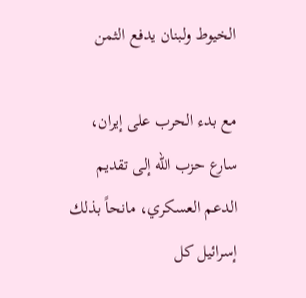الخيوط ولبنان يدفع الثمن

مع بدء الحرب على إيران، سارع حزب الله إلى تقديم الدعم العسكري، مانحاً بذلك إسرائيل كل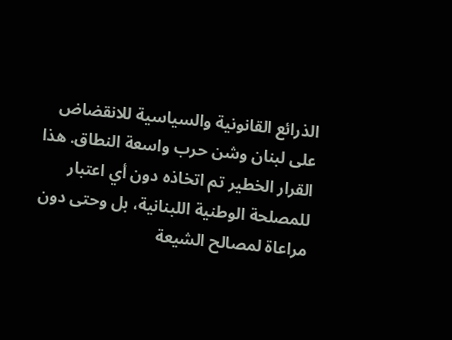الذرائع القانونية والسياسية للانقضاض على لبنان وشن حرب واسعة النطاق. هذا القرار الخطير تم اتخاذه دون أي اعتبار للمصلحة الوطنية اللبنانية، بل وحتى دون مراعاة لمصالح الشيعة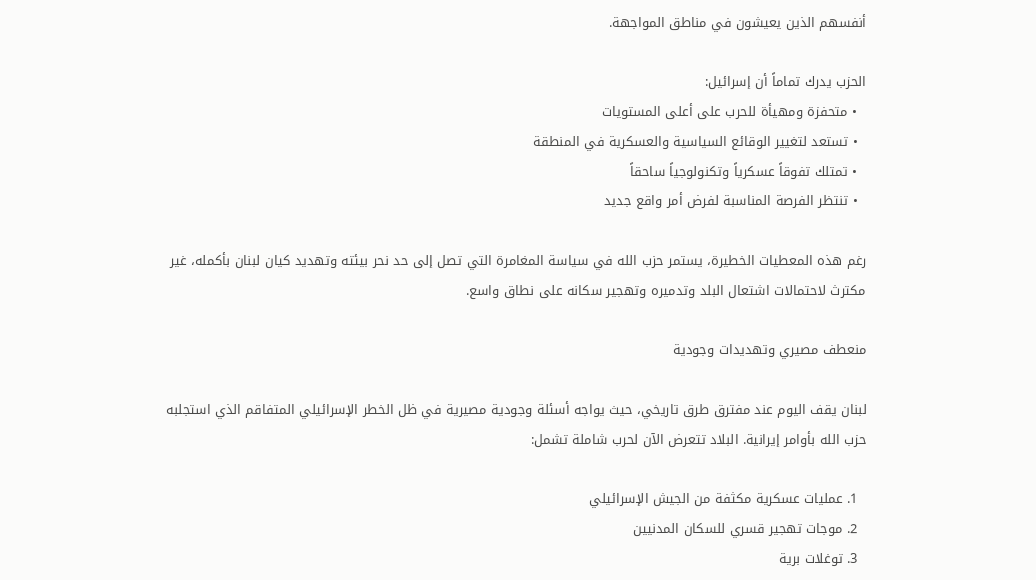أنفسهم الذين يعيشون في مناطق المواجهة.

الحزب يدرك تماماً أن إسرائيل:
  • متحفزة ومهيأة للحرب على أعلى المستويات
  • تستعد لتغيير الوقائع السياسية والعسكرية في المنطقة
  • تمتلك تفوقاً عسكرياً وتكنولوجياً ساحقاً
  • تنتظر الفرصة المناسبة لفرض أمر واقع جديد

رغم هذه المعطيات الخطيرة، يستمر حزب الله في سياسة المغامرة التي تصل إلى حد نحر بيئته وتهديد كيان لبنان بأكمله، غير مكترث لاحتمالات اشتعال البلد وتدميره وتهجير سكانه على نطاق واسع.

منعطف مصيري وتهديدات وجودية

لبنان يقف اليوم عند مفترق طرق تاريخي، حيث يواجه أسئلة وجودية مصيرية في ظل الخطر الإسرائيلي المتفاقم الذي استجلبه حزب الله بأوامر إيرانية. البلاد تتعرض الآن لحرب شاملة تشمل:

  1. عمليات عسكرية مكثفة من الجيش الإسرائيلي
  2. موجات تهجير قسري للسكان المدنيين
  3. توغلات برية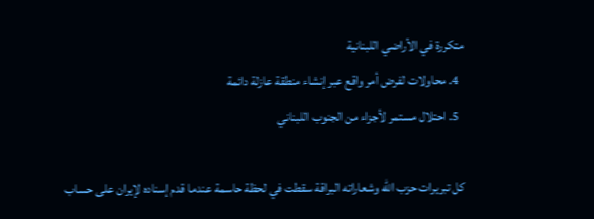متكررة في الأراضي اللبنانية
  4. محاولات لفرض أمر واقع عبر إنشاء منطقة عازلة دائمة
  5. احتلال مستمر لأجزاء من الجنوب اللبناني

كل تبريرات حزب الله وشعاراته البراقة سقطت في لحظة حاسمة عندما قدم إسناده لإيران على حساب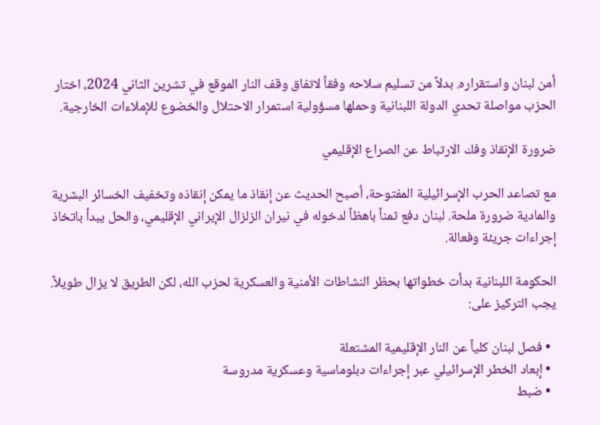أمن لبنان واستقراره. بدلاً من تسليم سلاحه وفقاً لاتفاق وقف النار الموقع في تشرين الثاني 2024، اختار الحزب مواصلة تحدي الدولة اللبنانية وحملها مسؤولية استمرار الاحتلال والخضوع للإملاءات الخارجية.

ضرورة الإنقاذ وفك الارتباط عن الصراع الإقليمي

مع تصاعد الحرب الإسرائيلية المفتوحة، أصبح الحديث عن إنقاذ ما يمكن إنقاذه وتخفيف الخسائر البشرية والمادية ضرورة ملحة. لبنان دفع ثمناً باهظاً لدخوله في نيران الزلزال الإيراني الإقليمي، والحل يبدأ باتخاذ إجراءات جريئة وفعالة.

الحكومة اللبنانية بدأت خطواتها بحظر النشاطات الأمنية والعسكرية لحزب الله، لكن الطريق لا يزال طويلاً. يجب التركيز على:

  • فصل لبنان كلياً عن النار الإقليمية المشتعلة
  • إبعاد الخطر الإسرائيلي عبر إجراءات دبلوماسية وعسكرية مدروسة
  • ضبط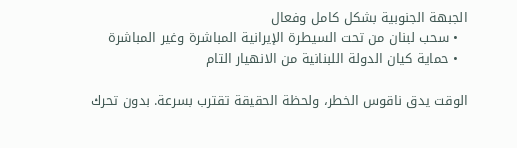الجبهة الجنوبية بشكل كامل وفعال
  • سحب لبنان من تحت السيطرة الإيرانية المباشرة وغير المباشرة
  • حماية كيان الدولة اللبنانية من الانهيار التام

الوقت يدق ناقوس الخطر، ولحظة الحقيقة تقترب بسرعة. بدون تحرك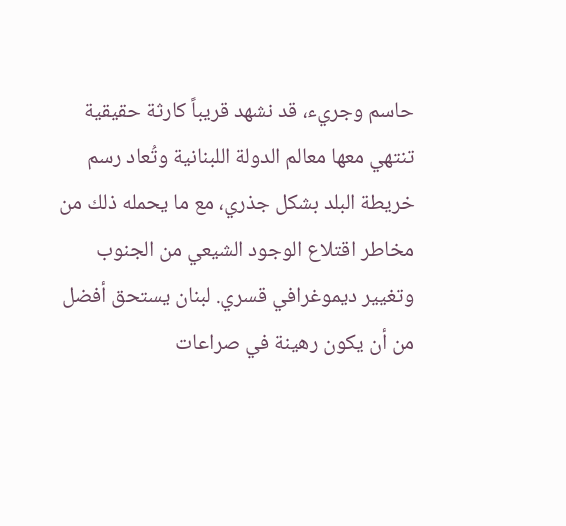حاسم وجريء، قد نشهد قريباً كارثة حقيقية تنتهي معها معالم الدولة اللبنانية وتُعاد رسم خريطة البلد بشكل جذري، مع ما يحمله ذلك من مخاطر اقتلاع الوجود الشيعي من الجنوب وتغيير ديموغرافي قسري. لبنان يستحق أفضل من أن يكون رهينة في صراعات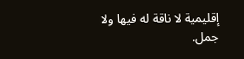إقليمية لا ناقة له فيها ولا جمل.